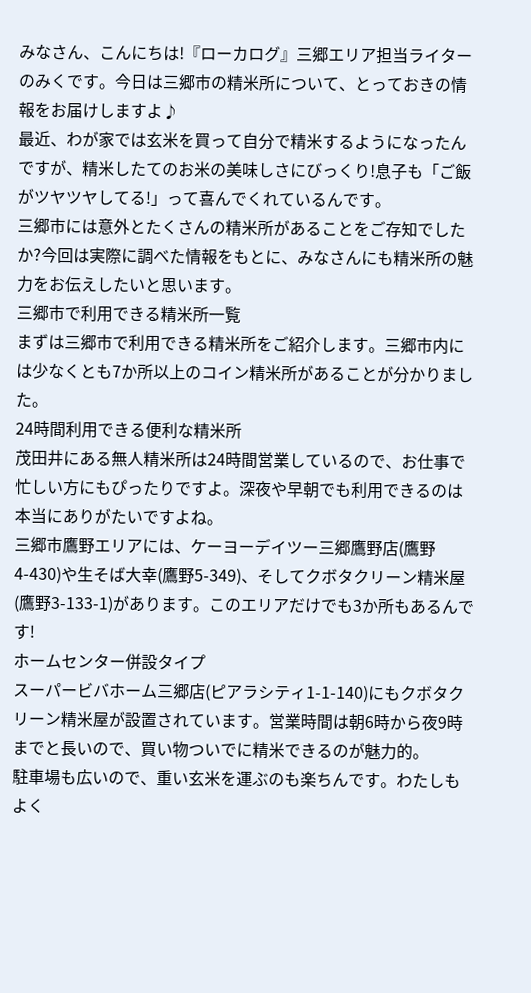みなさん、こんにちは!『ローカログ』三郷エリア担当ライターのみくです。今日は三郷市の精米所について、とっておきの情報をお届けしますよ♪
最近、わが家では玄米を買って自分で精米するようになったんですが、精米したてのお米の美味しさにびっくり!息子も「ご飯がツヤツヤしてる!」って喜んでくれているんです。
三郷市には意外とたくさんの精米所があることをご存知でしたか?今回は実際に調べた情報をもとに、みなさんにも精米所の魅力をお伝えしたいと思います。
三郷市で利用できる精米所一覧
まずは三郷市で利用できる精米所をご紹介します。三郷市内には少なくとも7か所以上のコイン精米所があることが分かりました。
24時間利用できる便利な精米所
茂田井にある無人精米所は24時間営業しているので、お仕事で忙しい方にもぴったりですよ。深夜や早朝でも利用できるのは本当にありがたいですよね。
三郷市鷹野エリアには、ケーヨーデイツー三郷鷹野店(鷹野4-430)や生そば大幸(鷹野5-349)、そしてクボタクリーン精米屋(鷹野3-133-1)があります。このエリアだけでも3か所もあるんです!
ホームセンター併設タイプ
スーパービバホーム三郷店(ピアラシティ1-1-140)にもクボタクリーン精米屋が設置されています。営業時間は朝6時から夜9時までと長いので、買い物ついでに精米できるのが魅力的。
駐車場も広いので、重い玄米を運ぶのも楽ちんです。わたしもよく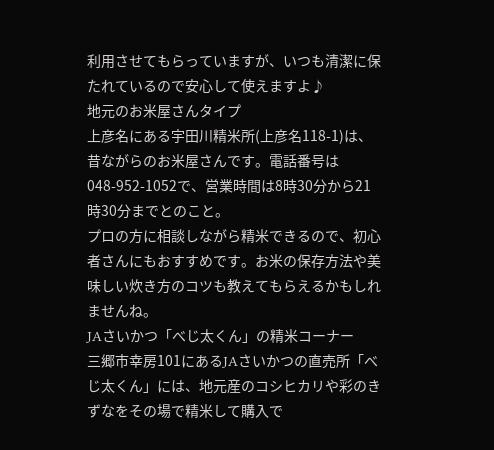利用させてもらっていますが、いつも清潔に保たれているので安心して使えますよ♪
地元のお米屋さんタイプ
上彦名にある宇田川精米所(上彦名118-1)は、昔ながらのお米屋さんです。電話番号は048-952-1052で、営業時間は8時30分から21時30分までとのこと。
プロの方に相談しながら精米できるので、初心者さんにもおすすめです。お米の保存方法や美味しい炊き方のコツも教えてもらえるかもしれませんね。
JAさいかつ「べじ太くん」の精米コーナー
三郷市幸房101にあるJAさいかつの直売所「べじ太くん」には、地元産のコシヒカリや彩のきずなをその場で精米して購入で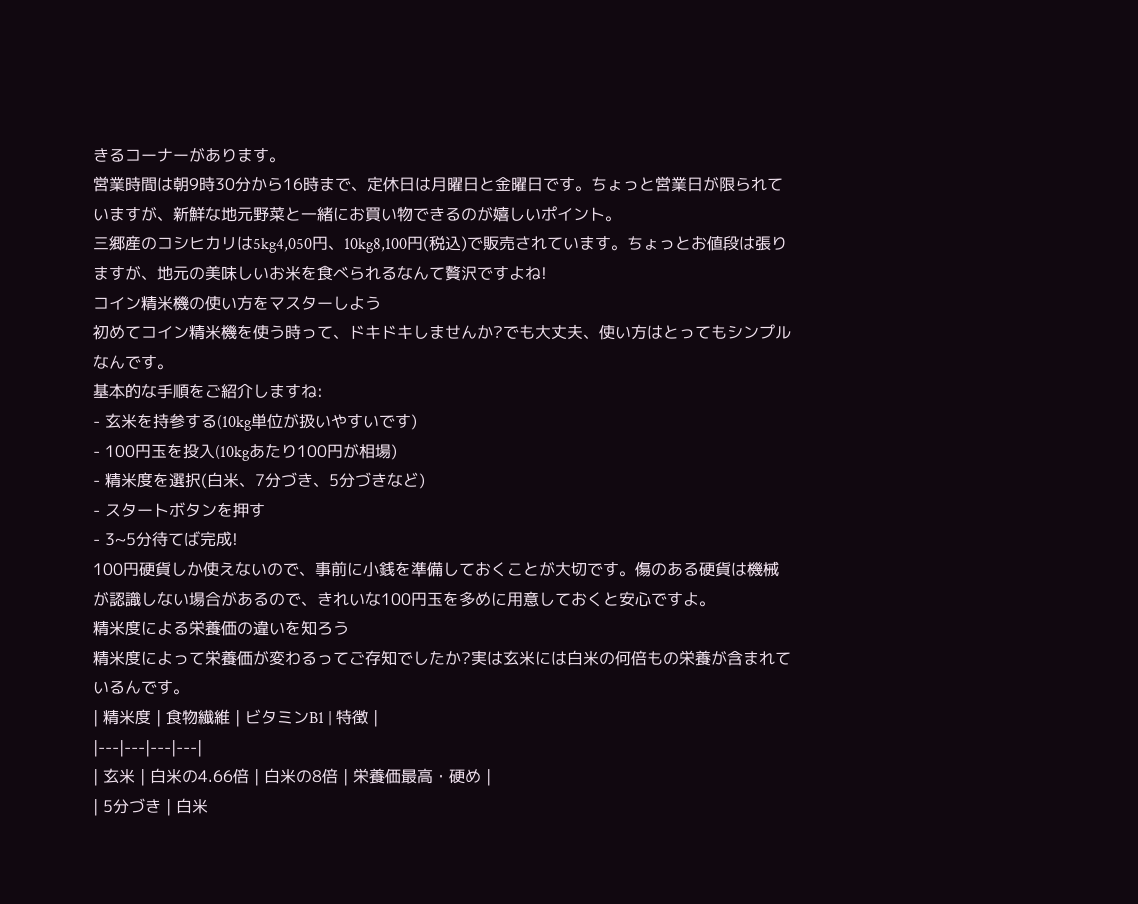きるコーナーがあります。
営業時間は朝9時30分から16時まで、定休日は月曜日と金曜日です。ちょっと営業日が限られていますが、新鮮な地元野菜と一緒にお買い物できるのが嬉しいポイント。
三郷産のコシヒカリは5kg4,050円、10kg8,100円(税込)で販売されています。ちょっとお値段は張りますが、地元の美味しいお米を食べられるなんて贅沢ですよね!
コイン精米機の使い方をマスターしよう
初めてコイン精米機を使う時って、ドキドキしませんか?でも大丈夫、使い方はとってもシンプルなんです。
基本的な手順をご紹介しますね:
- 玄米を持参する(10kg単位が扱いやすいです)
- 100円玉を投入(10kgあたり100円が相場)
- 精米度を選択(白米、7分づき、5分づきなど)
- スタートボタンを押す
- 3~5分待てば完成!
100円硬貨しか使えないので、事前に小銭を準備しておくことが大切です。傷のある硬貨は機械が認識しない場合があるので、きれいな100円玉を多めに用意しておくと安心ですよ。
精米度による栄養価の違いを知ろう
精米度によって栄養価が変わるってご存知でしたか?実は玄米には白米の何倍もの栄養が含まれているんです。
| 精米度 | 食物繊維 | ビタミンB1 | 特徴 |
|---|---|---|---|
| 玄米 | 白米の4.66倍 | 白米の8倍 | 栄養価最高・硬め |
| 5分づき | 白米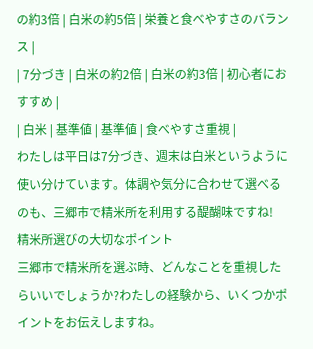の約3倍 | 白米の約5倍 | 栄養と食べやすさのバランス |
| 7分づき | 白米の約2倍 | 白米の約3倍 | 初心者におすすめ |
| 白米 | 基準値 | 基準値 | 食べやすさ重視 |
わたしは平日は7分づき、週末は白米というように使い分けています。体調や気分に合わせて選べるのも、三郷市で精米所を利用する醍醐味ですね!
精米所選びの大切なポイント
三郷市で精米所を選ぶ時、どんなことを重視したらいいでしょうか?わたしの経験から、いくつかポイントをお伝えしますね。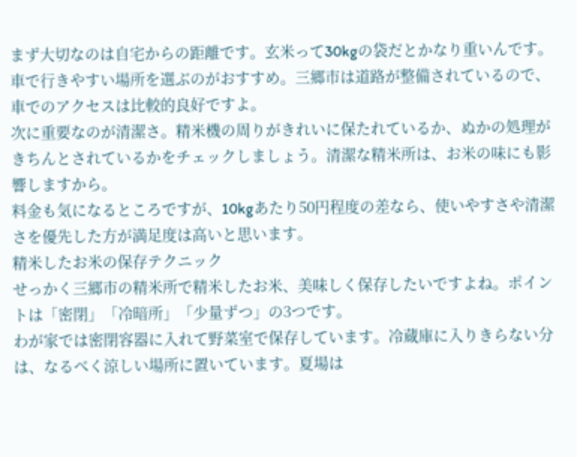まず大切なのは自宅からの距離です。玄米って30kgの袋だとかなり重いんです。車で行きやすい場所を選ぶのがおすすめ。三郷市は道路が整備されているので、車でのアクセスは比較的良好ですよ。
次に重要なのが清潔さ。精米機の周りがきれいに保たれているか、ぬかの処理がきちんとされているかをチェックしましょう。清潔な精米所は、お米の味にも影響しますから。
料金も気になるところですが、10kgあたり50円程度の差なら、使いやすさや清潔さを優先した方が満足度は高いと思います。
精米したお米の保存テクニック
せっかく三郷市の精米所で精米したお米、美味しく保存したいですよね。ポイントは「密閉」「冷暗所」「少量ずつ」の3つです。
わが家では密閉容器に入れて野菜室で保存しています。冷蔵庫に入りきらない分は、なるべく涼しい場所に置いています。夏場は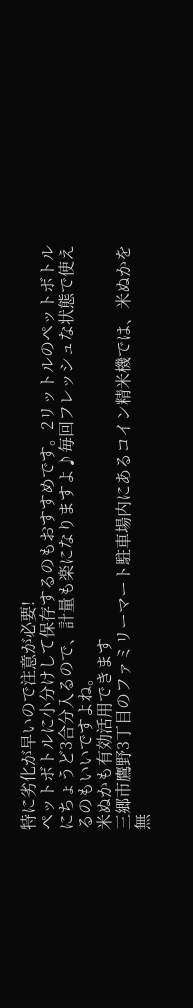特に劣化が早いので注意が必要!
ペットボトルに小分けして保存するのもおすすめです。2リットルのペットボトルにちょうど3合分入るので、計量も楽になりますよ♪毎回フレッシュな状態で使えるのもいいですよね。
米ぬかも有効活用できます
三郷市鷹野3丁目のファミリーマート駐車場内にあるコイン精米機では、米ぬかを無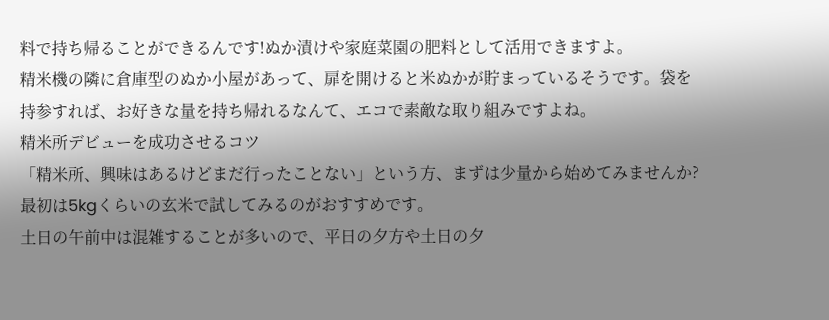料で持ち帰ることができるんです!ぬか漬けや家庭菜園の肥料として活用できますよ。
精米機の隣に倉庫型のぬか小屋があって、扉を開けると米ぬかが貯まっているそうです。袋を持参すれば、お好きな量を持ち帰れるなんて、エコで素敵な取り組みですよね。
精米所デビューを成功させるコツ
「精米所、興味はあるけどまだ行ったことない」という方、まずは少量から始めてみませんか?最初は5kgくらいの玄米で試してみるのがおすすめです。
土日の午前中は混雑することが多いので、平日の夕方や土日の夕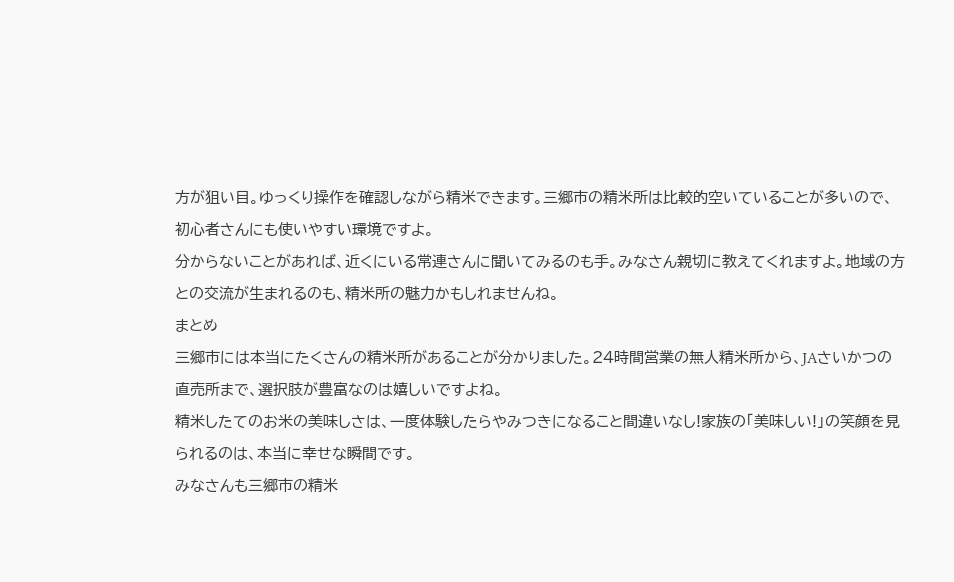方が狙い目。ゆっくり操作を確認しながら精米できます。三郷市の精米所は比較的空いていることが多いので、初心者さんにも使いやすい環境ですよ。
分からないことがあれば、近くにいる常連さんに聞いてみるのも手。みなさん親切に教えてくれますよ。地域の方との交流が生まれるのも、精米所の魅力かもしれませんね。
まとめ
三郷市には本当にたくさんの精米所があることが分かりました。24時間営業の無人精米所から、JAさいかつの直売所まで、選択肢が豊富なのは嬉しいですよね。
精米したてのお米の美味しさは、一度体験したらやみつきになること間違いなし!家族の「美味しい!」の笑顔を見られるのは、本当に幸せな瞬間です。
みなさんも三郷市の精米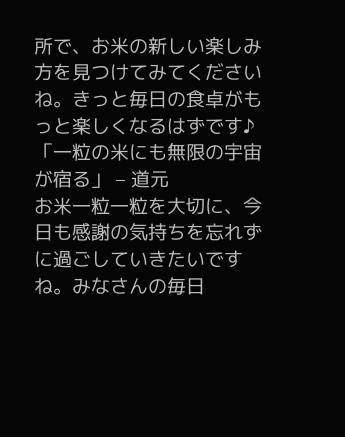所で、お米の新しい楽しみ方を見つけてみてくださいね。きっと毎日の食卓がもっと楽しくなるはずです♪
「一粒の米にも無限の宇宙が宿る」 – 道元
お米一粒一粒を大切に、今日も感謝の気持ちを忘れずに過ごしていきたいですね。みなさんの毎日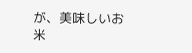が、美味しいお米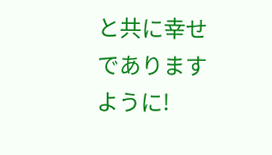と共に幸せでありますように!